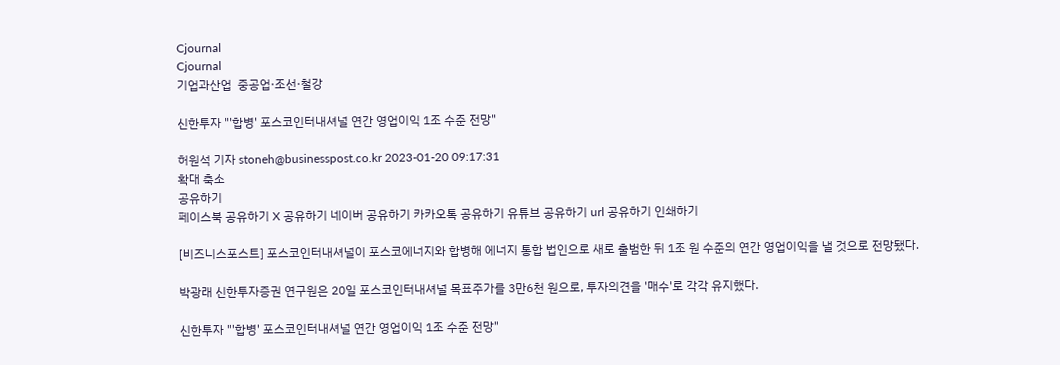Cjournal
Cjournal
기업과산업  중공업·조선·철강

신한투자 "'합병' 포스코인터내셔널 연간 영업이익 1조 수준 전망"

허원석 기자 stoneh@businesspost.co.kr 2023-01-20 09:17:31
확대 축소
공유하기
페이스북 공유하기 X 공유하기 네이버 공유하기 카카오톡 공유하기 유튜브 공유하기 url 공유하기 인쇄하기

[비즈니스포스트] 포스코인터내셔널이 포스코에너지와 합병해 에너지 통합 법인으로 새로 출범한 뒤 1조 원 수준의 연간 영업이익을 낼 것으로 전망됐다.

박광래 신한투자증권 연구원은 20일 포스코인터내셔널 목표주가를 3만6천 원으로, 투자의견을 '매수'로 각각 유지했다.

신한투자 "'합병' 포스코인터내셔널 연간 영업이익 1조 수준 전망"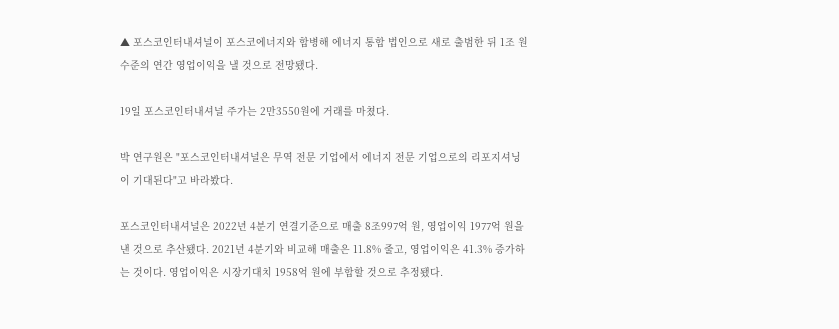▲ 포스코인터내셔널이 포스코에너지와 합병해 에너지 통합 법인으로 새로 출범한 뒤 1조 원 수준의 연간 영업이익을 낼 것으로 전망됐다.

19일 포스코인터내셔널 주가는 2만3550원에 거래를 마쳤다.

박 연구원은 "포스코인터내셔널은 무역 전문 기업에서 에너지 전문 기업으로의 리포지셔닝이 기대된다"고 바라봤다.

포스코인터내셔널은 2022년 4분기 연결기준으로 매출 8조997억 원, 영업이익 1977억 원을 낸 것으로 추산됐다. 2021년 4분기와 비교해 매출은 11.8% 줄고, 영업이익은 41.3% 증가하는 것이다. 영업이익은 시장기대치 1958억 원에 부합할 것으로 추정됐다.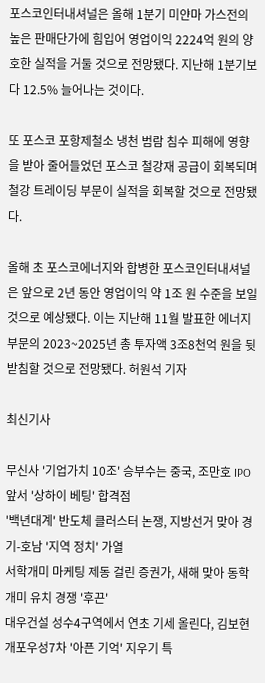포스코인터내셔널은 올해 1분기 미얀마 가스전의 높은 판매단가에 힘입어 영업이익 2224억 원의 양호한 실적을 거둘 것으로 전망됐다. 지난해 1분기보다 12.5% 늘어나는 것이다.

또 포스코 포항제철소 냉천 범람 침수 피해에 영향을 받아 줄어들었던 포스코 철강재 공급이 회복되며 철강 트레이딩 부문이 실적을 회복할 것으로 전망됐다.

올해 초 포스코에너지와 합병한 포스코인터내셔널은 앞으로 2년 동안 영업이익 약 1조 원 수준을 보일 것으로 예상됐다. 이는 지난해 11월 발표한 에너지 부문의 2023~2025년 총 투자액 3조8천억 원을 뒷받침할 것으로 전망됐다. 허원석 기자

최신기사

무신사 '기업가치 10조' 승부수는 중국, 조만호 IPO 앞서 '상하이 베팅' 합격점
'백년대계' 반도체 클러스터 논쟁, 지방선거 맞아 경기-호남 '지역 정치' 가열
서학개미 마케팅 제동 걸린 증권가, 새해 맞아 동학개미 유치 경쟁 '후끈'
대우건설 성수4구역에서 연초 기세 올린다, 김보현 개포우성7차 '아픈 기억' 지우기 특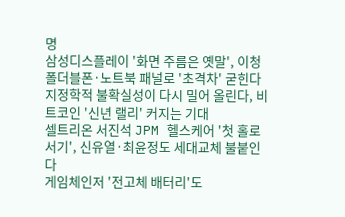명
삼성디스플레이 '화면 주름은 옛말', 이청 폴더블폰·노트북 패널로 '초격차' 굳힌다
지정학적 불확실성이 다시 밀어 올린다, 비트코인 '신년 랠리' 커지는 기대
셀트리온 서진석 JPM 헬스케어 '첫 홀로서기', 신유열·최윤정도 세대교체 불붙인다
게임체인저 '전고체 배터리'도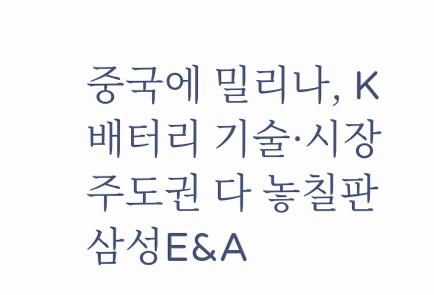중국에 밀리나, K배터리 기술·시장 주도권 다 놓칠판
삼성E&A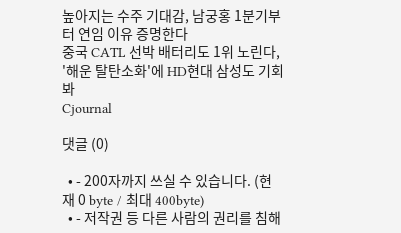높아지는 수주 기대감, 남궁홍 1분기부터 연임 이유 증명한다
중국 CATL 선박 배터리도 1위 노린다, '해운 탈탄소화'에 HD현대 삼성도 기회 봐
Cjournal

댓글 (0)

  • - 200자까지 쓰실 수 있습니다. (현재 0 byte / 최대 400byte)
  • - 저작권 등 다른 사람의 권리를 침해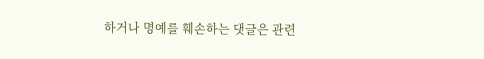하거나 명예를 훼손하는 댓글은 관련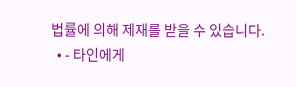법률에 의해 제재를 받을 수 있습니다.
  • - 타인에게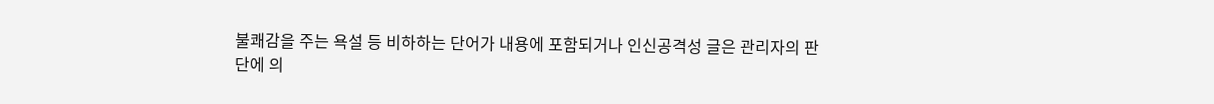불쾌감을 주는 욕설 등 비하하는 단어가 내용에 포함되거나 인신공격성 글은 관리자의 판단에 의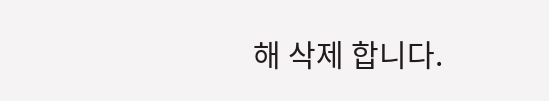해 삭제 합니다.